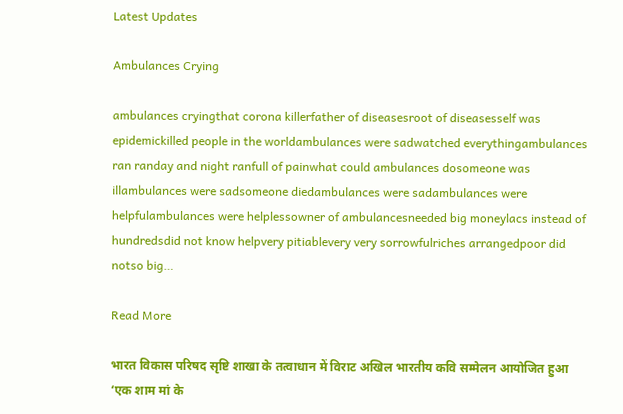Latest Updates

Ambulances Crying

ambulances cryingthat corona killerfather of diseasesroot of diseasesself was epidemickilled people in the worldambulances were sadwatched everythingambulances ran randay and night ranfull of painwhat could ambulances dosomeone was illambulances were sadsomeone diedambulances were sadambulances were helpfulambulances were helplessowner of ambulancesneeded big moneylacs instead of hundredsdid not know helpvery pitiablevery very sorrowfulriches arrangedpoor did notso big…

Read More

भारत विकास परिषद सृष्टि शाखा के तत्वाधान में विराट अखिल भारतीय कवि सम्मेलन आयोजित हुआ ‘एक शाम मां के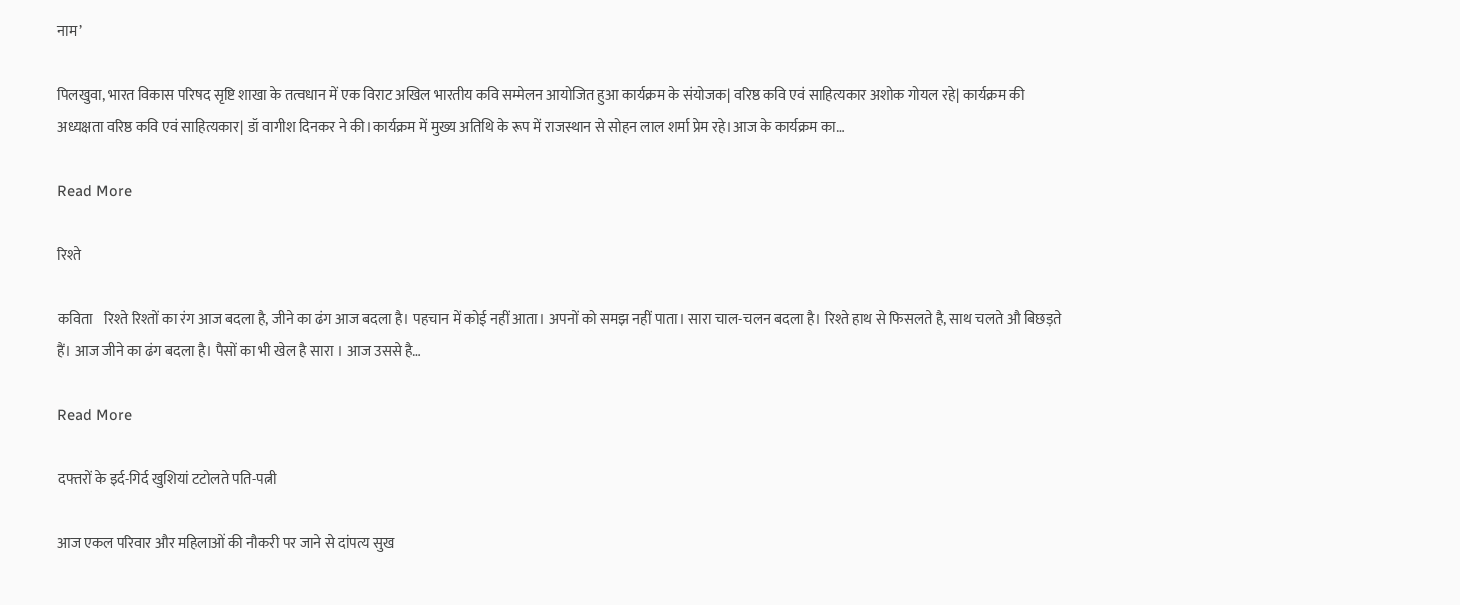नाम’

पिलखुवा, भारत विकास परिषद सृष्टि शाखा के तत्वधान में एक विराट अखिल भारतीय कवि सम्मेलन आयोजित हुआ कार्यक्रम के संयोजक| वरिष्ठ कवि एवं साहित्यकार अशोक गोयल रहे| कार्यक्रम की अध्यक्षता वरिष्ठ कवि एवं साहित्यकार| डॉ वागीश दिनकर ने की।कार्यक्रम में मुख्य अतिथि के रूप में राजस्थान से सोहन लाल शर्मा प्रेम रहे।आज के कार्यक्रम का…

Read More

रिश्ते

कविता    रिश्ते रिश्तों का रंग आज बदला है, जीने का ढंग आज बदला है। पहचान में कोई नहीं आता। अपनों को समझ नहीं पाता। सारा चाल-चलन बदला है। रिश्ते हाथ से फिसलते है, साथ चलते औ बिछड़ते हैं। आज जीने का ढंग बदला है। पैसों का भी खेल है सारा । आज उससे है…

Read More

दफ्तरों के इर्द-गिर्द खुशियां टटोलते पति-पत्नी

आज एकल परिवार और महिलाओं की नौकरी पर जाने से दांपत्य सुख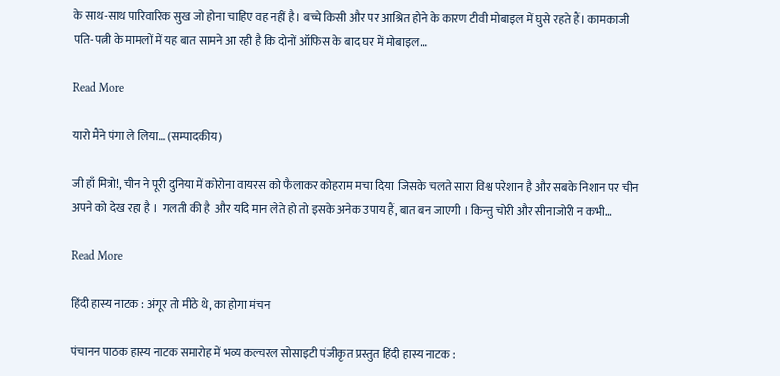के साथ-साथ पारिवारिक सुख जो होना चाहिए वह नहीं है। बच्चे किसी और पर आश्रित होने के कारण टीवी मोबाइल में घुसे रहते हैं। कामकाजी पति-पत्नी के मामलों में यह बात सामने आ रही है कि दोनों ऑफिस के बाद घर में मोबाइल…

Read More

यारो मैंने पंगा ले लिया… (सम्पादकीय)

जी हाँ मित्रो!, चीन ने पूरी दुनिया में कोरोना वायरस को फैलाकर कोहराम मचा दिया  जिसके चलते सारा विश्व परेशान है और सबके निशान पर चीन अपने को देख रहा है ।  गलती की है  और यदि मान लेते हो तो इसके अनेक उपाय हैं, बात बन जाएगी । किन्तु चोरी और सीनाजोरी न कभी…

Read More

हिंदी हास्य नाटक : अंगूर तो मीठे थे, का होगा मंचन

पंचानन पाठक हास्य नाटक समारोह में भव्य कल्चरल सोसाइटी पंजीकृत प्रस्तुत हिंदी हास्य नाटक :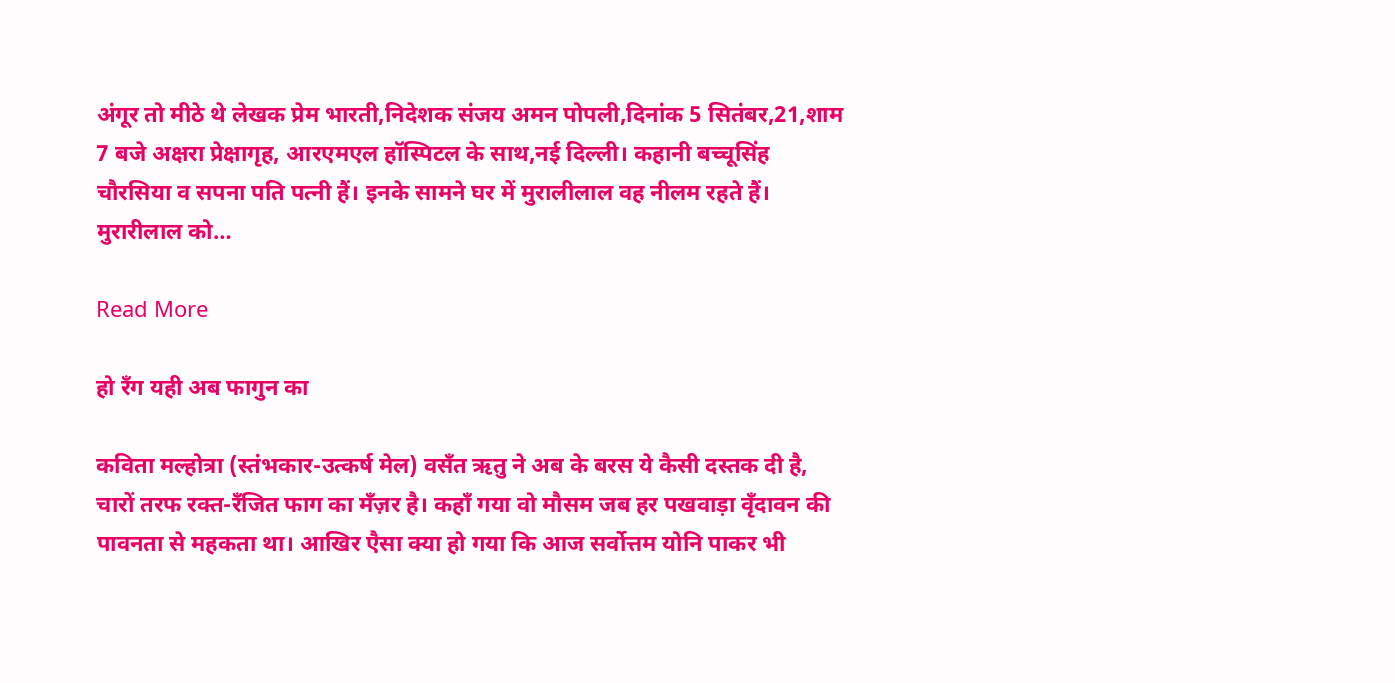अंगूर तो मीठे थे लेखक प्रेम भारती,निदेशक संजय अमन पोपली,दिनांक 5 सितंबर,21,शाम 7 बजे अक्षरा प्रेक्षागृह, आरएमएल हॉस्पिटल के साथ,नई दिल्ली। कहानी बच्चूसिंह चौरसिया व सपना पति पत्नी हैं। इनके सामने घर में मुरालीलाल वह नीलम रहते हैं। मुरारीलाल को…

Read More

हो रँग यही अब फागुन का

कविता मल्होत्रा (स्तंभकार-उत्कर्ष मेल) वसँत ऋतु ने अब के बरस ये कैसी दस्तक दी है, चारों तरफ रक्त-रँजित फाग का मँज़र है। कहाँ गया वो मौसम जब हर पखवाड़ा वृँदावन की पावनता से महकता था। आखिर एैसा क्या हो गया कि आज सर्वोत्तम योनि पाकर भी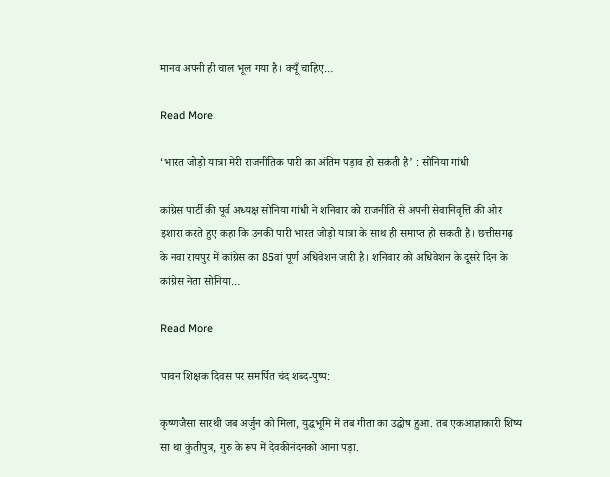मानव अपनी ही चाल भूल गया है। क्यूँ चाहिए…

Read More

‘भारत जोड़ो यात्रा मेरी राजनीतिक पारी का अंतिम पड़ाव हो सकती है’ : सोनिया गांधी

कांग्रेस पार्टी की पूर्व अध्यक्ष सोनिया गांधी ने शनिवार को राजनीति से अपनी सेवानिवृत्ति की ओर इशारा करते हुए कहा कि उनकी पारी भारत जोड़ो यात्रा के साथ ही समाप्त हो सकती है। छत्तीसगढ़ के नवा रायपुर में कांग्रेस का 85वां पूर्ण अधिवेशन जारी है। शनिवार को अधिवेशन के दूसरे दिन के कांग्रेस नेता सोनिया…

Read More

पावन शिक्षक दिवस पर समर्पित चंद शब्द-पुष्प:

कृष्णजैसा सारथी जब अर्जुन को मिला, युद्धभूमि में तब गीता का उद्घोष हुआ. तब एकआज्ञाकारी शिष्य सा था कुंतीपुत्र, गुरु के रूप में देवकीनंदनको आना पड़ा.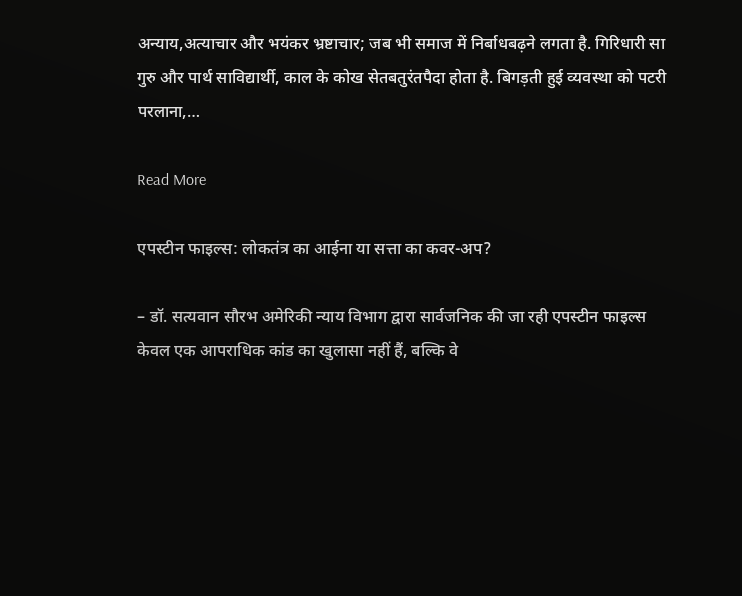अन्याय,अत्याचार और भयंकर भ्रष्टाचार; जब भी समाज में निर्बाधबढ़ने लगता है. गिरिधारी सा गुरु और पार्थ साविद्यार्थी, काल के कोख सेतबतुरंतपैदा होता है. बिगड़ती हुई व्यवस्था को पटरी परलाना,…

Read More

एपस्टीन फाइल्स: लोकतंत्र का आईना या सत्ता का कवर-अप?

– डॉ. सत्यवान सौरभ अमेरिकी न्याय विभाग द्वारा सार्वजनिक की जा रही एपस्टीन फाइल्स केवल एक आपराधिक कांड का खुलासा नहीं हैं, बल्कि वे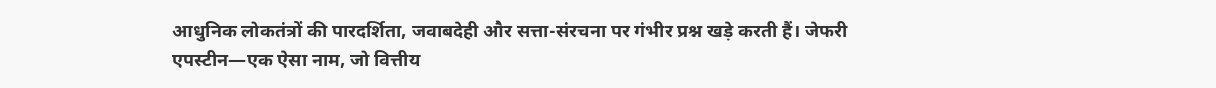आधुनिक लोकतंत्रों की पारदर्शिता, जवाबदेही और सत्ता-संरचना पर गंभीर प्रश्न खड़े करती हैं। जेफरी एपस्टीन—एक ऐसा नाम, जो वित्तीय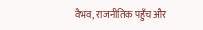वैभव, राजनीतिक पहुँच और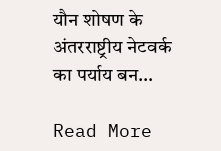यौन शोषण के अंतरराष्ट्रीय नेटवर्क का पर्याय बन…

Read More